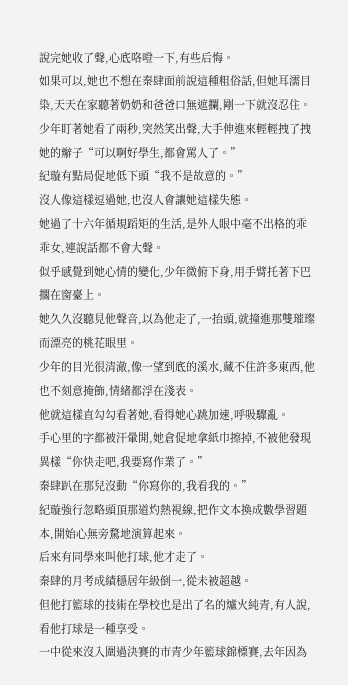說完她收了聲,心底咯噔一下,有些后悔。
如果可以,她也不想在秦肆面前說這種粗俗話,但她耳濡目染,天天在家聽著奶奶和爸爸口無遮攔,剛一下就沒忍住。
少年盯著她看了兩秒,突然笑出聲,大手伸進來輕輕拽了拽她的辮子“可以啊好學生,都會罵人了。”
紀璇有點局促地低下頭“我不是故意的。”
沒人像這樣逗過她,也沒人會讓她這樣失態。
她過了十六年循規蹈矩的生活,是外人眼中毫不出格的乖乖女,連說話都不會大聲。
似乎感覺到她心情的變化,少年微俯下身,用手臂托著下巴擱在窗臺上。
她久久沒聽見他聲音,以為他走了,一抬頭,就撞進那雙璀璨而漂亮的桃花眼里。
少年的目光很清澈,像一望到底的溪水,藏不住許多東西,他也不刻意掩飾,情緒都浮在淺表。
他就這樣直勾勾看著她,看得她心跳加速,呼吸驟亂。
手心里的字都被汗暈開,她倉促地拿紙巾擦掉,不被他發現異樣“你快走吧,我要寫作業了。”
秦肆趴在那兒沒動“你寫你的,我看我的。”
紀璇強行忽略頭頂那道灼熱視線,把作文本換成數學習題本,開始心無旁騖地演算起來。
后來有同學來叫他打球,他才走了。
秦肆的月考成績穩居年級倒一,從未被超越。
但他打籃球的技術在學校也是出了名的爐火純青,有人說,看他打球是一種享受。
一中從來沒入圍過決賽的市青少年籃球錦標賽,去年因為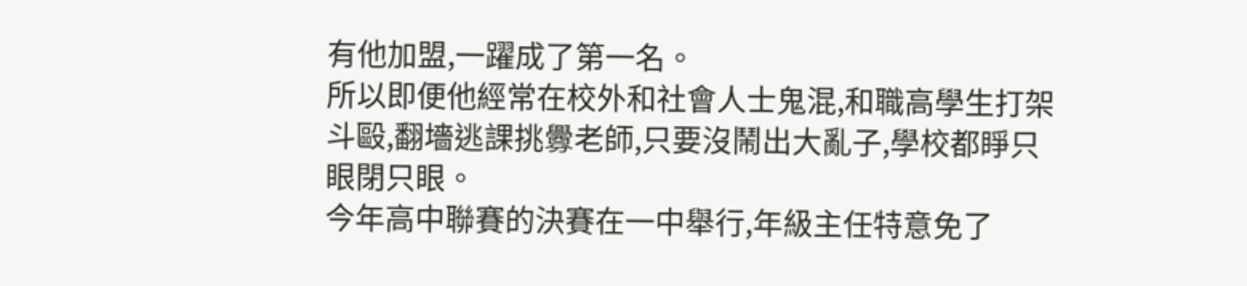有他加盟,一躍成了第一名。
所以即便他經常在校外和社會人士鬼混,和職高學生打架斗毆,翻墻逃課挑釁老師,只要沒鬧出大亂子,學校都睜只眼閉只眼。
今年高中聯賽的決賽在一中舉行,年級主任特意免了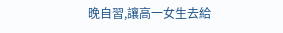晚自習,讓高一女生去給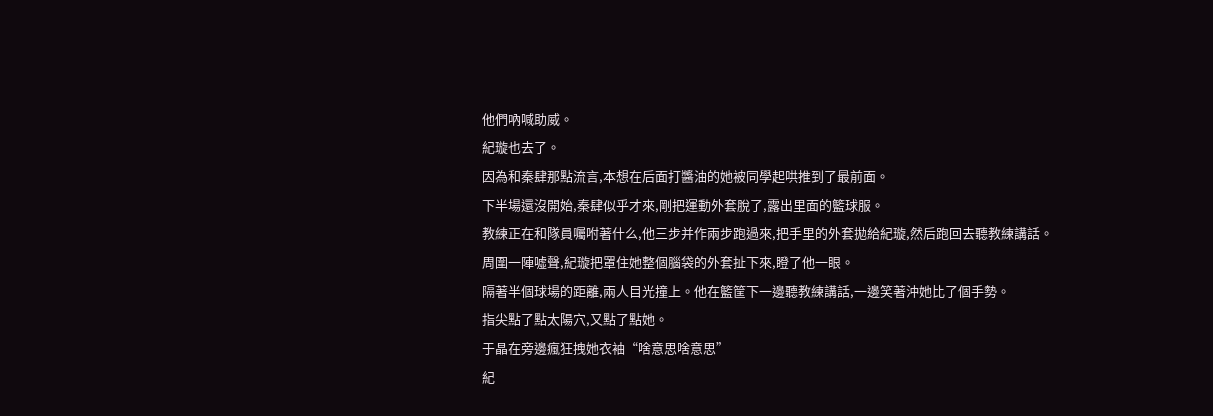他們吶喊助威。
紀璇也去了。
因為和秦肆那點流言,本想在后面打醬油的她被同學起哄推到了最前面。
下半場還沒開始,秦肆似乎才來,剛把運動外套脫了,露出里面的籃球服。
教練正在和隊員囑咐著什么,他三步并作兩步跑過來,把手里的外套拋給紀璇,然后跑回去聽教練講話。
周圍一陣噓聲,紀璇把罩住她整個腦袋的外套扯下來,瞪了他一眼。
隔著半個球場的距離,兩人目光撞上。他在籃筐下一邊聽教練講話,一邊笑著沖她比了個手勢。
指尖點了點太陽穴,又點了點她。
于晶在旁邊瘋狂拽她衣袖“啥意思啥意思”
紀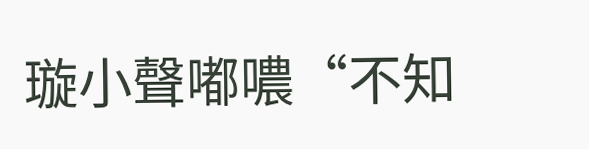璇小聲嘟噥“不知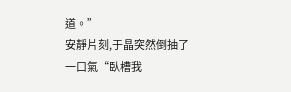道。”
安靜片刻,于晶突然倒抽了一口氣“臥槽我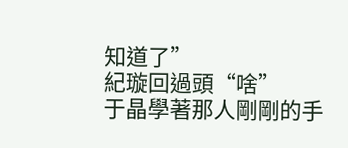知道了”
紀璇回過頭“啥”
于晶學著那人剛剛的手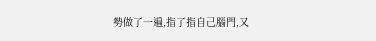勢做了一遍,指了指自己腦門,又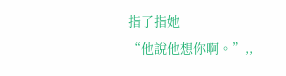指了指她
“他說他想你啊。”,,